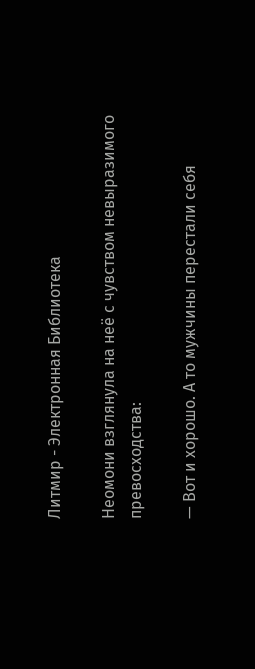Литмир - Электронная Библиотека

Неомони взглянула на неё с чувством невыразимого превосходства:

— Вот и хорошо. А то мужчины перестали себя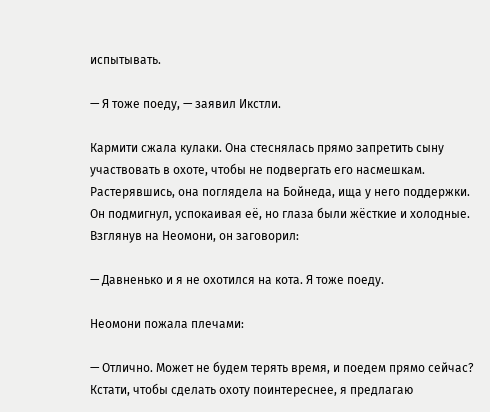испытывать.

— Я тоже поеду, — заявил Икстли.

Кармити сжала кулаки. Она стеснялась прямо запретить сыну участвовать в охоте, чтобы не подвергать его насмешкам. Растерявшись, она поглядела на Бойнеда, ища у него поддержки. Он подмигнул, успокаивая её, но глаза были жёсткие и холодные. Взглянув на Неомони, он заговорил:

— Давненько и я не охотился на кота. Я тоже поеду.

Неомони пожала плечами:

— Отлично. Может не будем терять время, и поедем прямо сейчас? Кстати, чтобы сделать охоту поинтереснее, я предлагаю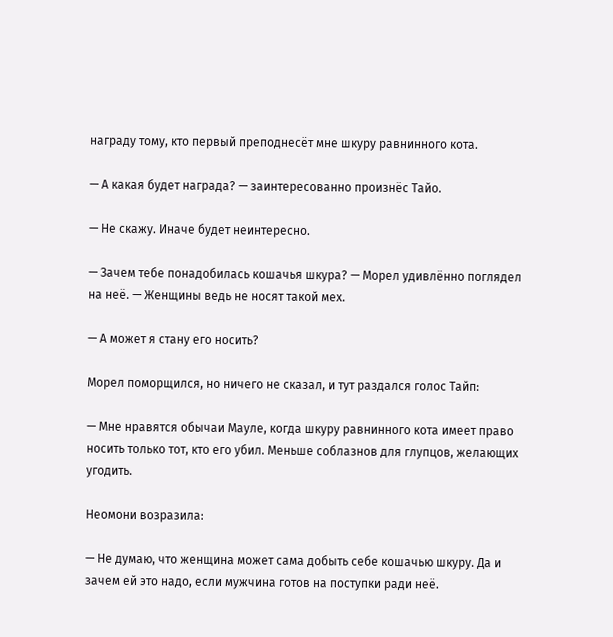награду тому, кто первый преподнесёт мне шкуру равнинного кота.

— А какая будет награда? — заинтересованно произнёс Тайо.

— Не скажу. Иначе будет неинтересно.

— Зачем тебе понадобилась кошачья шкура? — Морел удивлённо поглядел на неё. — Женщины ведь не носят такой мех.

— А может я стану его носить?

Морел поморщился, но ничего не сказал, и тут раздался голос Тайп:

— Мне нравятся обычаи Мауле, когда шкуру равнинного кота имеет право носить только тот, кто его убил. Меньше соблазнов для глупцов, желающих угодить.

Неомони возразила:

— Не думаю, что женщина может сама добыть себе кошачью шкуру. Да и зачем ей это надо, если мужчина готов на поступки ради неё.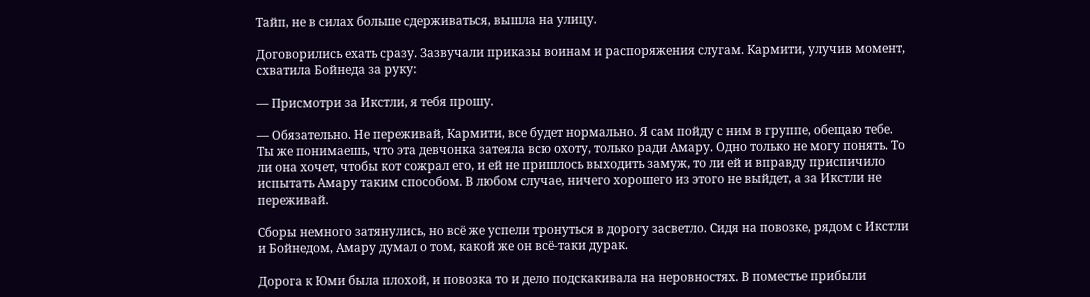Тайп, не в силах больше сдерживаться, вышла на улицу.

Договорились ехать сразу. Зазвучали приказы воинам и распоряжения слугам. Кармити, улучив момент, схватила Бойнеда за руку:

— Присмотри за Икстли, я тебя прошу.

— Обязательно. Не переживай, Кармити, все будет нормально. Я сам пойду с ним в группе, обещаю тебе. Ты же понимаешь, что эта девчонка затеяла всю охоту, только ради Амару. Одно только не могу понять. То ли она хочет, чтобы кот сожрал его, и ей не пришлось выходить замуж, то ли ей и вправду приспичило испытать Амару таким способом. В любом случае, ничего хорошего из этого не выйдет, а за Икстли не переживай.

Сборы немного затянулись, но всё же успели тронуться в дорогу засветло. Сидя на повозке, рядом с Икстли и Бойнедом, Амару думал о том, какой же он всё-таки дурак.

Дорога к Юми была плохой, и повозка то и дело подскакивала на неровностях. В поместье прибыли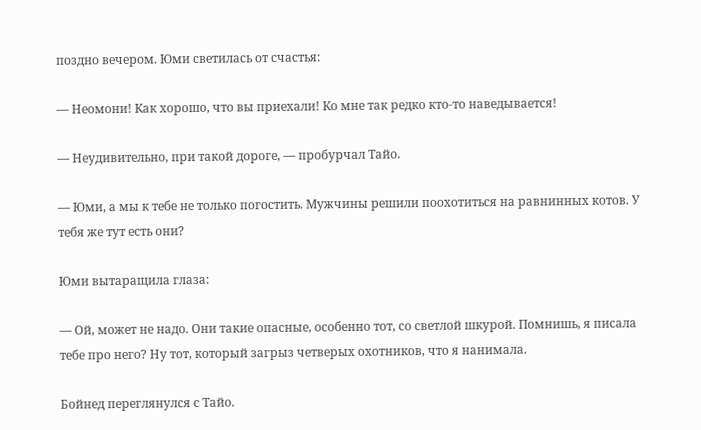поздно вечером. Юми светилась от счастья:

— Неомони! Как хорошо, что вы приехали! Ко мне так редко кто-то наведывается!

— Неудивительно, при такой дороге, — пробурчал Тайо.

— Юми, а мы к тебе не только погостить. Мужчины решили поохотиться на равнинных котов. У тебя же тут есть они?

Юми вытаращила глаза:

— Ой, может не надо. Они такие опасные, особенно тот, со светлой шкурой. Помнишь, я писала тебе про него? Ну тот, который загрыз четверых охотников, что я нанимала.

Бойнед переглянулся с Тайо.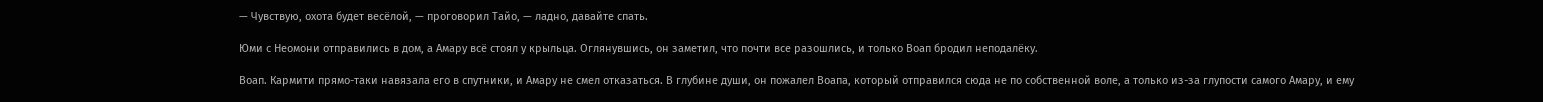— Чувствую, охота будет весёлой, — проговорил Тайо, — ладно, давайте спать.

Юми с Неомони отправились в дом, а Амару всё стоял у крыльца. Оглянувшись, он заметил, что почти все разошлись, и только Воап бродил неподалёку.

Воап. Кармити прямо-таки навязала его в спутники, и Амару не смел отказаться. В глубине души, он пожалел Воапа, который отправился сюда не по собственной воле, а только из-за глупости самого Амару, и ему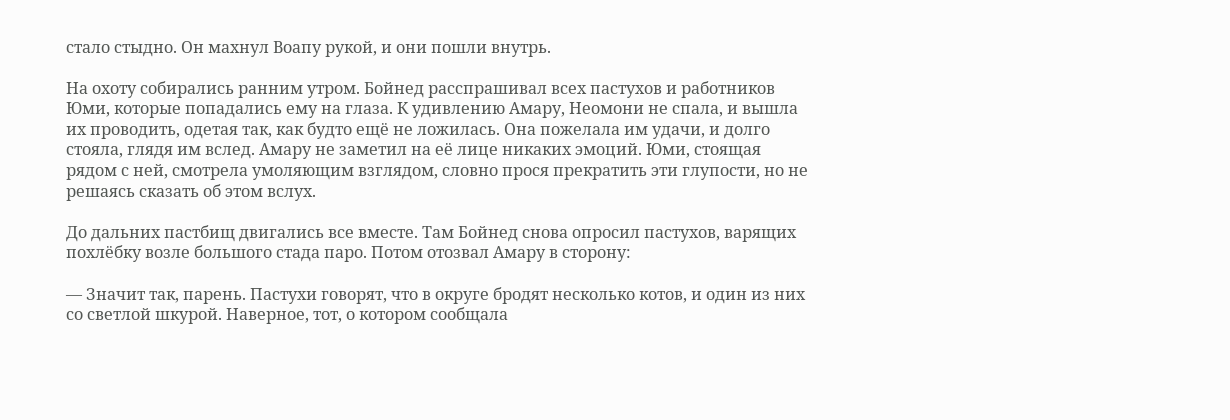стало стыдно. Он махнул Воапу рукой, и они пошли внутрь.

На охоту собирались ранним утром. Бойнед расспрашивал всех пастухов и работников Юми, которые попадались ему на глаза. К удивлению Амару, Неомони не спала, и вышла их проводить, одетая так, как будто ещё не ложилась. Она пожелала им удачи, и долго стояла, глядя им вслед. Амару не заметил на её лице никаких эмоций. Юми, стоящая рядом с ней, смотрела умоляющим взглядом, словно прося прекратить эти глупости, но не решаясь сказать об этом вслух.

До дальних пастбищ двигались все вместе. Там Бойнед снова опросил пастухов, варящих похлёбку возле большого стада паро. Потом отозвал Амару в сторону:

— Значит так, парень. Пастухи говорят, что в округе бродят несколько котов, и один из них со светлой шкурой. Наверное, тот, о котором сообщала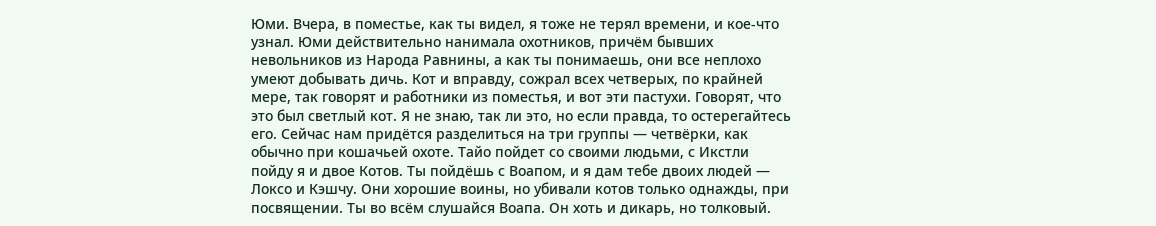Юми. Вчера, в поместье, как ты видел, я тоже не терял времени, и кое-что узнал. Юми действительно нанимала охотников, причём бывших невольников из Народа Равнины, а как ты понимаешь, они все неплохо умеют добывать дичь. Кот и вправду, сожрал всех четверых, по крайней мере, так говорят и работники из поместья, и вот эти пастухи. Говорят, что это был светлый кот. Я не знаю, так ли это, но если правда, то остерегайтесь его. Сейчас нам придётся разделиться на три группы — четвёрки, как обычно при кошачьей охоте. Тайо пойдет со своими людьми, с Икстли пойду я и двое Котов. Ты пойдёшь с Воапом, и я дам тебе двоих людей — Локсо и Кэшчу. Они хорошие воины, но убивали котов только однажды, при посвящении. Ты во всём слушайся Воапа. Он хоть и дикарь, но толковый.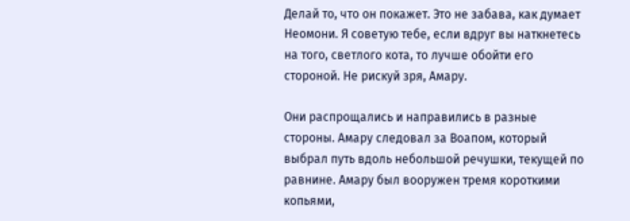Делай то, что он покажет. Это не забава, как думает Неомони. Я советую тебе, если вдруг вы наткнетесь на того, светлого кота, то лучше обойти его стороной. Не рискуй зря, Амару.

Они распрощались и направились в разные стороны. Амару следовал за Воапом, который выбрал путь вдоль небольшой речушки, текущей по равнине. Амару был вооружен тремя короткими копьями,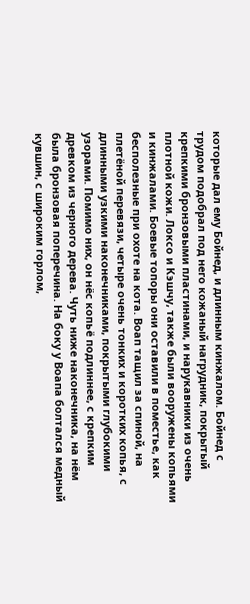которые дал ему Бойнед, и длинным кинжалом. Бойнед с трудом подобрал под него кожаный нагрудник, покрытый крепкими бронзовыми пластинами, и нарукавники из очень плотной кожи. Локсо и Кэшчу, также были вооружены копьями и кинжалами. Боевые топоры они оставили в поместье, как бесполезные при охоте на кота. Воап тащил за спиной, на плетёной перевязи, четыре очень тонких и коротких копья, с длинными узкими наконечниками, покрытыми глубокими узорами. Помимо них, он нёс копьё подлиннее, с крепким древком из черного дерева. Чуть ниже наконечника, на нём была бронзовая поперечина. На боку у Воапа болтался медный кувшин, с широким горлом,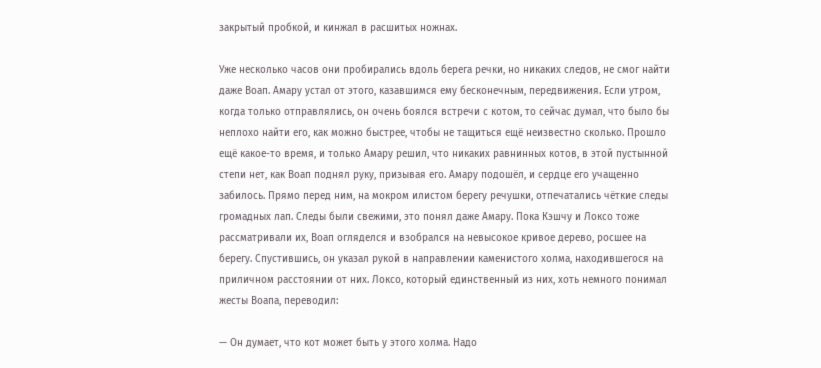закрытый пробкой, и кинжал в расшитых ножнах.

Уже несколько часов они пробирались вдоль берега речки, но никаких следов, не смог найти даже Воап. Амару устал от этого, казавшимся ему бесконечным, передвижения. Если утром, когда только отправлялись, он очень боялся встречи с котом, то сейчас думал, что было бы неплохо найти его, как можно быстрее, чтобы не тащиться ещё неизвестно сколько. Прошло ещё какое-то время, и только Амару решил, что никаких равнинных котов, в этой пустынной степи нет, как Воап поднял руку, призывая его. Амару подошёл, и сердце его учащенно забилось. Прямо перед ним, на мокром илистом берегу речушки, отпечатались чёткие следы громадных лап. Следы были свежими, это понял даже Амару. Пока Кэшчу и Локсо тоже рассматривали их, Воап огляделся и взобрался на невысокое кривое дерево, росшее на берегу. Спустившись, он указал рукой в направлении каменистого холма, находившегося на приличном расстоянии от них. Локсо, который единственный из них, хоть немного понимал жесты Воапа, переводил:

— Он думает, что кот может быть у этого холма. Надо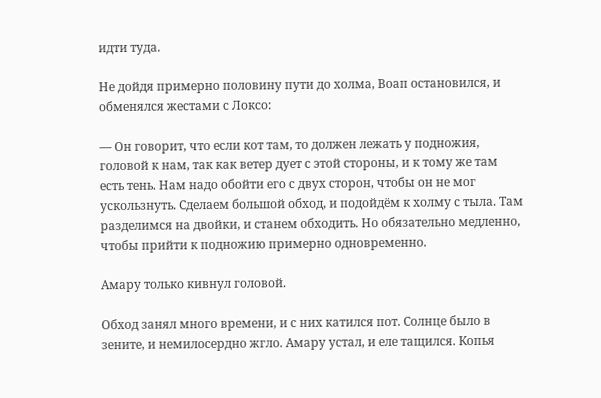идти туда.

Не дойдя примерно половину пути до холма, Воап остановился, и обменялся жестами с Локсо:

— Он говорит, что если кот там, то должен лежать у подножия, головой к нам, так как ветер дует с этой стороны, и к тому же там есть тень. Нам надо обойти его с двух сторон, чтобы он не мог ускользнуть. Сделаем большой обход, и подойдём к холму с тыла. Там разделимся на двойки, и станем обходить. Но обязательно медленно, чтобы прийти к подножию примерно одновременно.

Амару только кивнул головой.

Обход занял много времени, и с них катился пот. Солнце было в зените, и немилосердно жгло. Амару устал, и еле тащился. Копья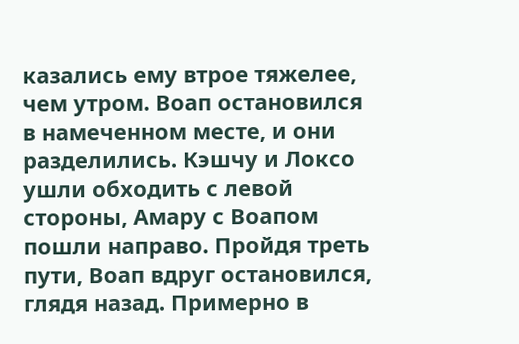казались ему втрое тяжелее, чем утром. Воап остановился в намеченном месте, и они разделились. Кэшчу и Локсо ушли обходить с левой стороны, Амару с Воапом пошли направо. Пройдя треть пути, Воап вдруг остановился, глядя назад. Примерно в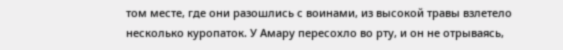том месте, где они разошлись с воинами, из высокой травы взлетело несколько куропаток. У Амару пересохло во рту, и он не отрываясь,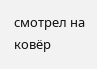смотрел на ковёр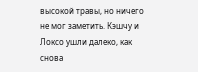высокой травы, но ничего не мог заметить. Кэшчу и Локсо ушли далеко, как снова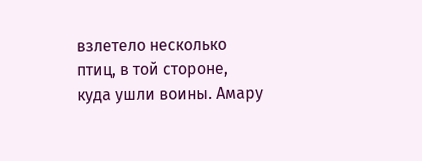взлетело несколько птиц, в той стороне, куда ушли воины. Амару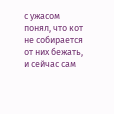с ужасом понял, что кот не собирается от них бежать, и сейчас сам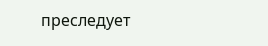преследует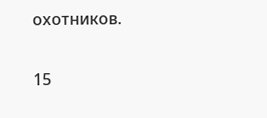охотников.

15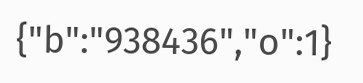{"b":"938436","o":1}